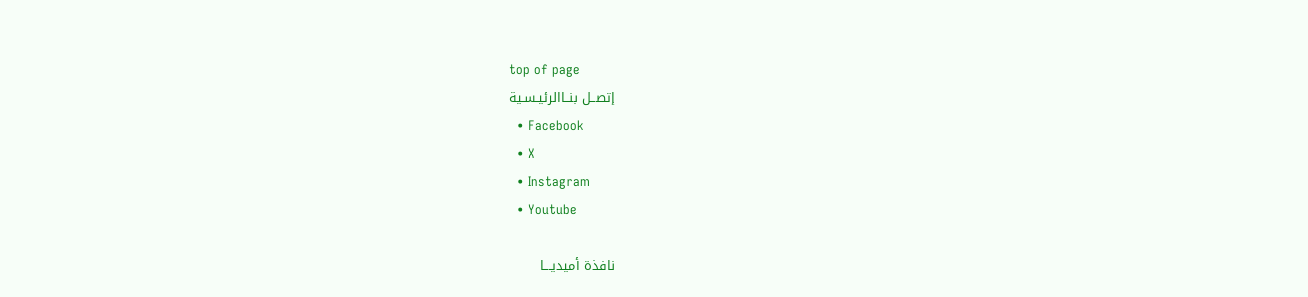top of page
إتصــل بنــاالرئيـسـية
  • Facebook
  • X
  • Instagram
  • Youtube

نافذة أميديـــا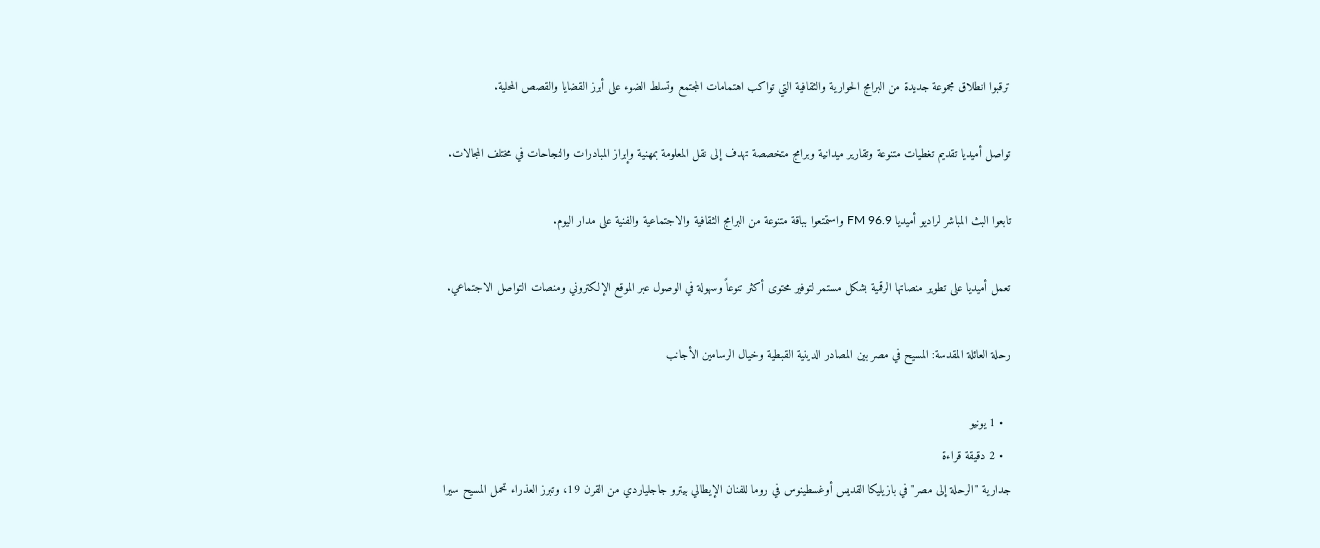ترقبوا انطلاق مجموعة جديدة من البرامج الحوارية والثقافية التي تواكب اهتمامات المجتمع وتسلط الضوء على أبرز القضايا والقصص المحلية.

تواصل أميديا تقديم تغطيات متنوعة وتقارير ميدانية وبرامج متخصصة تهدف إلى نقل المعلومة بمهنية وإبراز المبادرات والنجاحات في مختلف المجالات.

تابعوا البث المباشر لراديو أميديا FM 96.9 واستمتعوا بباقة متنوعة من البرامج الثقافية والاجتماعية والفنية على مدار اليوم.

تعمل أميديا على تطوير منصاتها الرقمية بشكل مستمر لتوفير محتوى أكثر تنوعاً وسهولة في الوصول عبر الموقع الإلكتروني ومنصات التواصل الاجتماعي.

رحلة العائلة المقدسة: المسيح في مصر بين المصادر الدينية القبطية وخيال الرسامين الأجانب

  • 1 يونيو
  • 2 دقيقة قراءة
جدارية "الرحلة إلى مصر" في بازيليكا القديس أوغسطينوس في روما للفنان الإيطالي بيترو جاجلياردي من القرن 19، وتبرز العذراء تحمل المسيح سيرا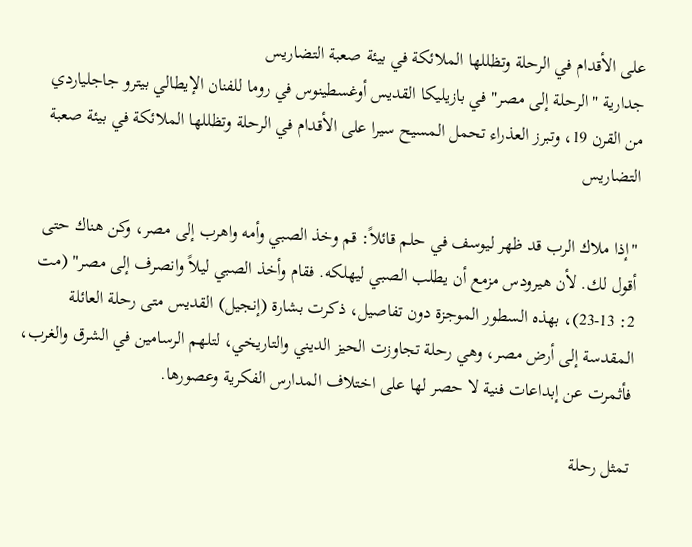على الأقدام في الرحلة وتظللها الملائكة في بيئة صعبة التضاريس
جدارية "الرحلة إلى مصر" في بازيليكا القديس أوغسطينوس في روما للفنان الإيطالي بيترو جاجلياردي من القرن 19، وتبرز العذراء تحمل المسيح سيرا على الأقدام في الرحلة وتظللها الملائكة في بيئة صعبة التضاريس

"إذا ملاك الرب قد ظهر ليوسف في حلم قائلاً: قم وخذ الصبي وأمه واهرب إلى مصر، وكن هناك حتى أقول لك. لأن هيرودس مزمع أن يطلب الصبي ليهلكه. فقام وأخذ الصبي ليلاً وانصرف إلى مصر" (مت 2: 13-23)، بهذه السطور الموجزة دون تفاصيل، ذكرت بشارة (إنجيل) القديس متى رحلة العائلة المقدسة إلى أرض مصر، وهي رحلة تجاوزت الحيز الديني والتاريخي، لتلهم الرسامين في الشرق والغرب، فأثمرت عن إبداعات فنية لا حصر لها على اختلاف المدارس الفكرية وعصورها.

تمثل رحلة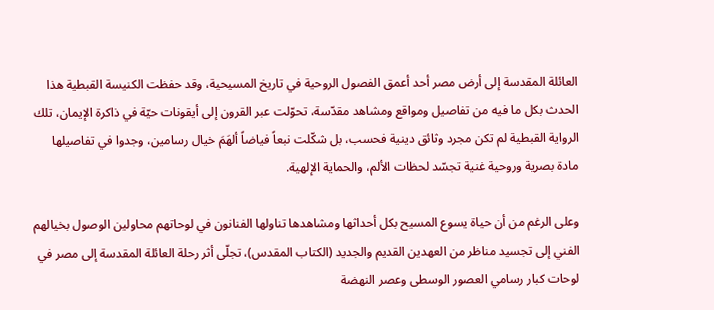العائلة المقدسة إلى أرض مصر أحد أعمق الفصول الروحية في تاريخ المسيحية، وقد حفظت الكنيسة القبطية هذا الحدث بكل ما فيه من تفاصيل ومواقع ومشاهد مقدّسة، تحوّلت عبر القرون إلى أيقونات حيّة في ذاكرة الإيمان، تلك الرواية القبطية لم تكن مجرد وثائق دينية فحسب، بل شكّلت نبعاً فياضاً ألهَمَ خيال رسامين، وجدوا في تفاصيلها مادة بصرية وروحية غنية تجسّد لحظات الألم، والحماية الإلهية.

وعلى الرغم من أن حياة يسوع المسيح بكل أحداثها ومشاهدها تناولها الفنانون في لوحاتهم محاولين الوصول بخيالهم الفني إلى تجسيد مناظر من العهدين القديم والجديد (الكتاب المقدس)، تجلّى أثر رحلة العائلة المقدسة إلى مصر في لوحات كبار رسامي العصور الوسطى وعصر النهضة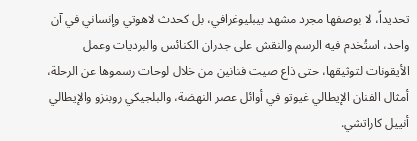تحديداً، لا بوصفها مجرد مشهد بيبليوغرافي، بل كحدث لاهوتي وإنساني في آن واحد، استُخدم فيه الرسم والنقش على جدران الكنائس والبرديات وعمل الأيقونات لتوثيقها، حتى ذاع صيت فنانين من خلال لوحات رسموها عن الرحلة، أمثال الفنان الإيطالي غيوتو في أوائل عصر النهضة، والبلجيكي روبنزو والإيطالي أنييل كاراتشي.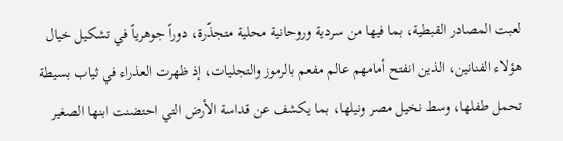لعبت المصادر القبطية، بما فيها من سردية وروحانية محلية متجذّرة، دوراً جوهرياً في تشكيل خيال هؤلاء الفنانين، الذين انفتح أمامهم عالم مفعم بالرموز والتجليات، إذ ظهرت العذراء في ثياب بسيطة تحمل طفلها، وسط نخيل مصر ونيلها، بما يكشف عن قداسة الأرض التي احتضنت ابنها الصغير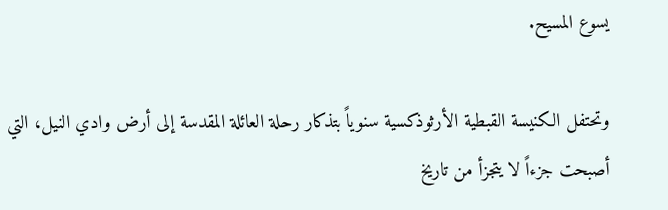يسوع المسيح.

وتحتفل الكنيسة القبطية الأرثوذكسية سنوياً بتذكار رحلة العائلة المقدسة إلى أرض وادي النيل، التي أصبحت جزءاً لا يتجزأ من تاريخ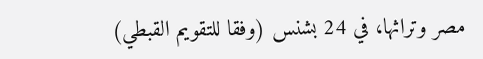مصر وتراثها، في 24 بشنس (وفقا للتقويم القبطي)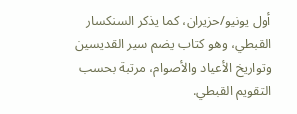أول يونيو/حزيران، كما يذكر السنكسار القبطي، وهو كتاب يضم سير القديسين وتواريخ الأعياد والأصوام، مرتبة بحسب التقويم القبطي.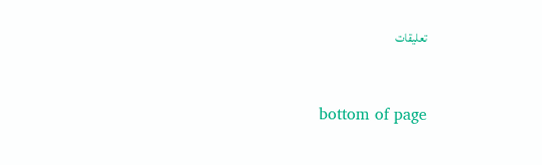تعليقات


bottom of page